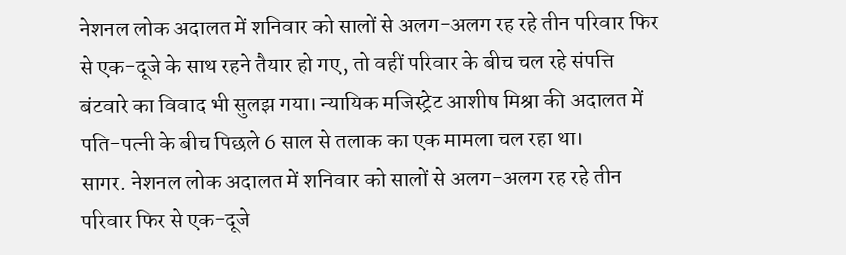नेशनल लोक अदालत में शनिवार को सालों से अलग-अलग रह रहे तीन परिवार फिर से एक-दूजे के साथ रहने तैयार हो गए, तो वहीं परिवार के बीच चल रहे संपत्ति बंटवारे का विवाद भी सुलझ गया। न्यायिक मजिस्ट्रेट आशीष मिश्रा की अदालत में पति-पत्नी के बीच पिछले 6 साल से तलाक का एक मामला चल रहा था।
सागर. नेशनल लोक अदालत में शनिवार को सालों से अलग-अलग रह रहे तीन परिवार फिर से एक-दूजे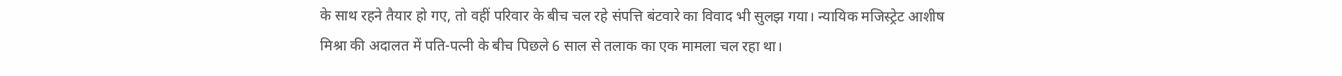के साथ रहने तैयार हो गए, तो वहीं परिवार के बीच चल रहे संपत्ति बंटवारे का विवाद भी सुलझ गया। न्यायिक मजिस्ट्रेट आशीष मिश्रा की अदालत में पति-पत्नी के बीच पिछले 6 साल से तलाक का एक मामला चल रहा था।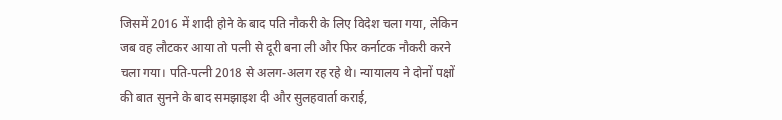जिसमें 2016 में शादी होने के बाद पति नौकरी के लिए विदेश चला गया, लेकिन जब वह लौटकर आया तो पत्नी से दूरी बना ली और फिर कर्नाटक नौकरी करने चला गया। पति-पत्नी 2018 से अलग-अलग रह रहे थे। न्यायालय ने दोनों पक्षों की बात सुनने के बाद समझाइश दी और सुलहवार्ता कराई,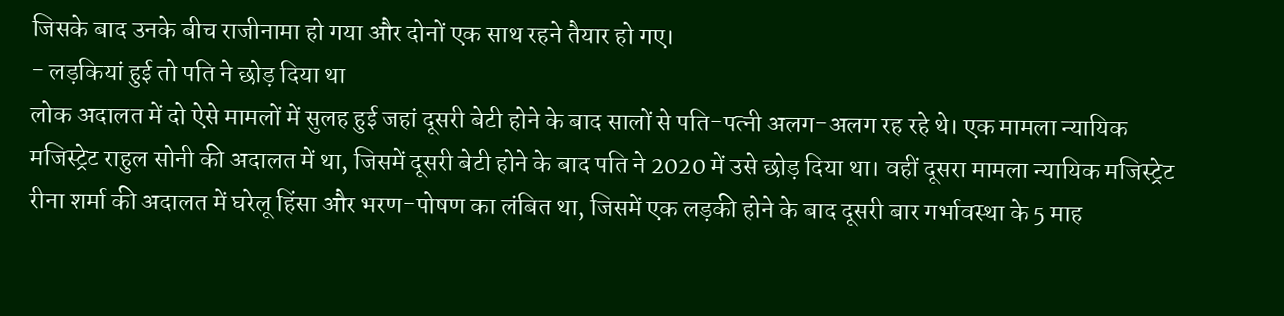जिसके बाद उनके बीच राजीनामा हो गया और दोनों एक साथ रहने तैयार हो गए।
- लड़कियां हुई तो पति ने छोड़ दिया था
लोक अदालत में दो ऐसे मामलों में सुलह हुई जहां दूसरी बेटी होने के बाद सालों से पति-पत्नी अलग-अलग रह रहे थे। एक मामला न्यायिक मजिस्ट्रेट राहुल सोनी की अदालत में था, जिसमें दूसरी बेटी होने के बाद पति ने 2020 में उसे छोड़ दिया था। वहीं दूसरा मामला न्यायिक मजिस्ट्रेट रीना शर्मा की अदालत में घरेलू हिंसा और भरण-पोषण का लंबित था, जिसमें एक लड़की होने के बाद दूसरी बार गर्भावस्था के 5 माह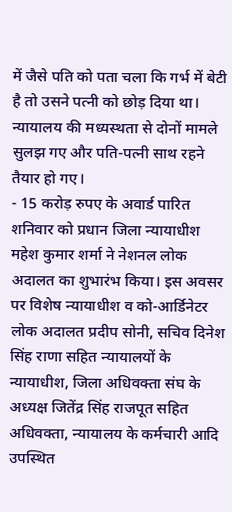में जैसे पति को पता चला कि गर्भ में बेटी है तो उसने पत्नी को छोड़ दिया था। न्यायालय की मध्यस्थता से दोनों मामले सुलझ गए और पति-पत्नी साथ रहने तैयार हो गए।
- 15 करोड़ रुपए के अवार्ड पारित
शनिवार को प्रधान जिला न्यायाधीश महेश कुमार शर्मा ने नेशनल लोक अदालत का शुभारंभ किया। इस अवसर पर विशेष न्यायाधीश व को-आर्डिनेटर लोक अदालत प्रदीप सोनी, सचिव दिनेश सिंह राणा सहित न्यायालयों के न्यायाधीश, जिला अधिवक्ता संघ के अध्यक्ष जितेंद्र सिंह राजपूत सहित अधिवक्ता, न्यायालय के कर्मचारी आदि उपस्थित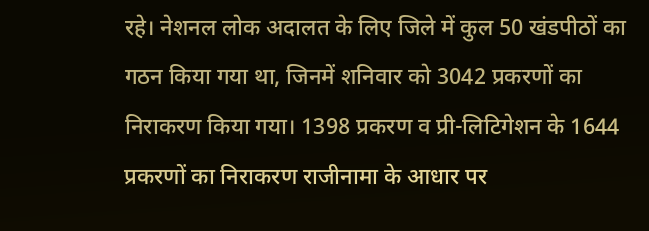रहे। नेशनल लोक अदालत के लिए जिले में कुल 50 खंडपीठों का गठन किया गया था, जिनमें शनिवार को 3042 प्रकरणों का निराकरण किया गया। 1398 प्रकरण व प्री-लिटिगेशन के 1644 प्रकरणों का निराकरण राजीनामा के आधार पर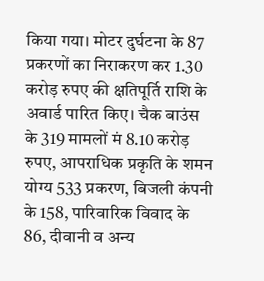किया गया। मोटर दुर्घटना के 87 प्रकरणों का निराकरण कर 1.30 करोड़ रुपए की क्षतिपूर्ति राशि के अवार्ड पारित किए। चैक बाउंस के 319 मामलों मं 8.10 करोड़ रुपए, आपराधिक प्रकृति के शमन योग्य 533 प्रकरण, बिजली कंपनी के 158, पारिवारिक विवाद के 86, दीवानी व अन्य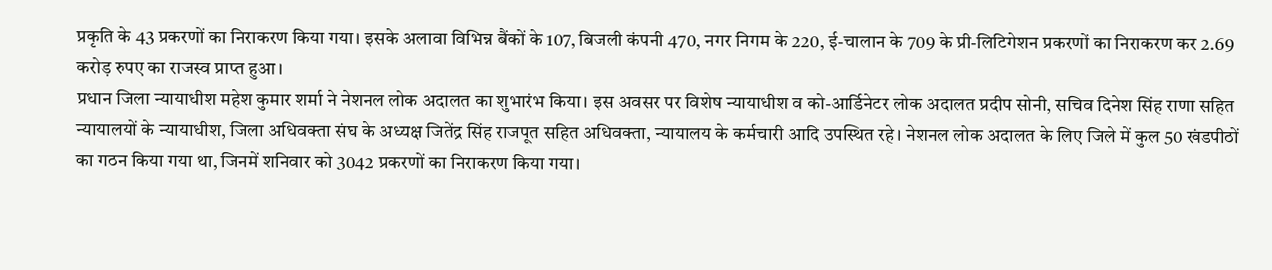प्रकृति के 43 प्रकरणों का निराकरण किया गया। इसके अलावा विभिन्न बैंकों के 107, बिजली कंपनी 470, नगर निगम के 220, ई-चालान के 709 के प्री-लिटिगेशन प्रकरणों का निराकरण कर 2.69 करोड़ रुपए का राजस्व प्राप्त हुआ।
प्रधान जिला न्यायाधीश महेश कुमार शर्मा ने नेशनल लोक अदालत का शुभारंभ किया। इस अवसर पर विशेष न्यायाधीश व को-आर्डिनेटर लोक अदालत प्रदीप सोनी, सचिव दिनेश सिंह राणा सहित न्यायालयों के न्यायाधीश, जिला अधिवक्ता संघ के अध्यक्ष जितेंद्र सिंह राजपूत सहित अधिवक्ता, न्यायालय के कर्मचारी आदि उपस्थित रहे। नेशनल लोक अदालत के लिए जिले में कुल 50 खंडपीठों का गठन किया गया था, जिनमें शनिवार को 3042 प्रकरणों का निराकरण किया गया।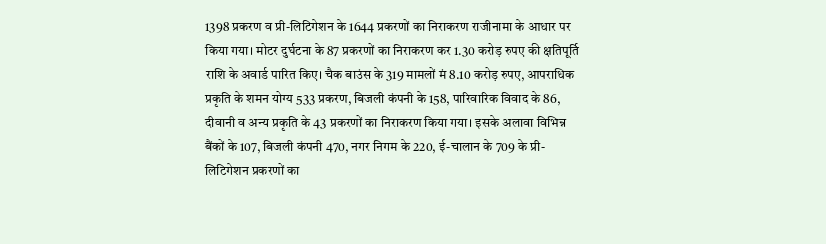1398 प्रकरण व प्री-लिटिगेशन के 1644 प्रकरणों का निराकरण राजीनामा के आधार पर किया गया। मोटर दुर्घटना के 87 प्रकरणों का निराकरण कर 1.30 करोड़ रुपए की क्षतिपूर्ति राशि के अवार्ड पारित किए। चैक बाउंस के 319 मामलों मं 8.10 करोड़ रुपए, आपराधिक प्रकृति के शमन योग्य 533 प्रकरण, बिजली कंपनी के 158, पारिवारिक विवाद के 86, दीवानी व अन्य प्रकृति के 43 प्रकरणों का निराकरण किया गया। इसके अलावा विभिन्न बैंकों के 107, बिजली कंपनी 470, नगर निगम के 220, ई-चालान के 709 के प्री-लिटिगेशन प्रकरणों का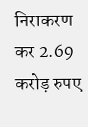निराकरण कर 2.69 करोड़ रुपए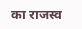का राजस्व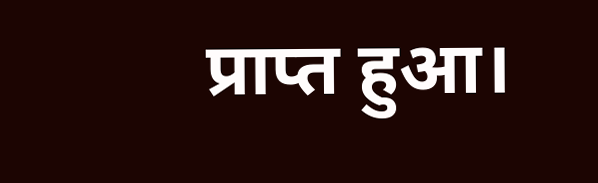प्राप्त हुआ।